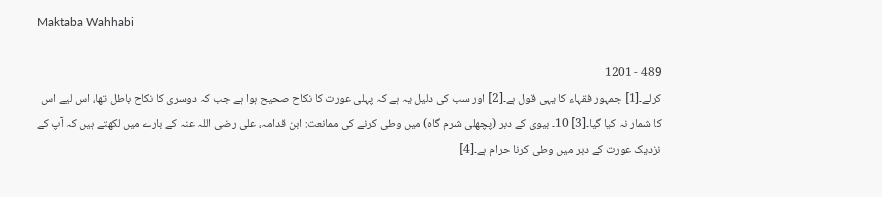Maktaba Wahhabi

489 - 1201
کرلے۔[1] جمہور فقہاء کا یہی قول ہے۔[2] اور سب کی دلیل یہ ہے کہ پہلی عورت کا نکاح صحیح ہوا ہے جب کہ دوسری کا نکاح باطل تھا، اس لیے اس کا شمار نہ کیا گیا۔[3] 10۔ بیوی کے دبر (پچھلی شرم گاہ) میں وطی کرنے کی ممانعت: ابن قدامہ، علی رضی اللہ عنہ کے بارے میں لکھتے ہیں کہ آپ کے نزدیک عورت کے دبر میں وطی کرنا حرام ہے۔[4]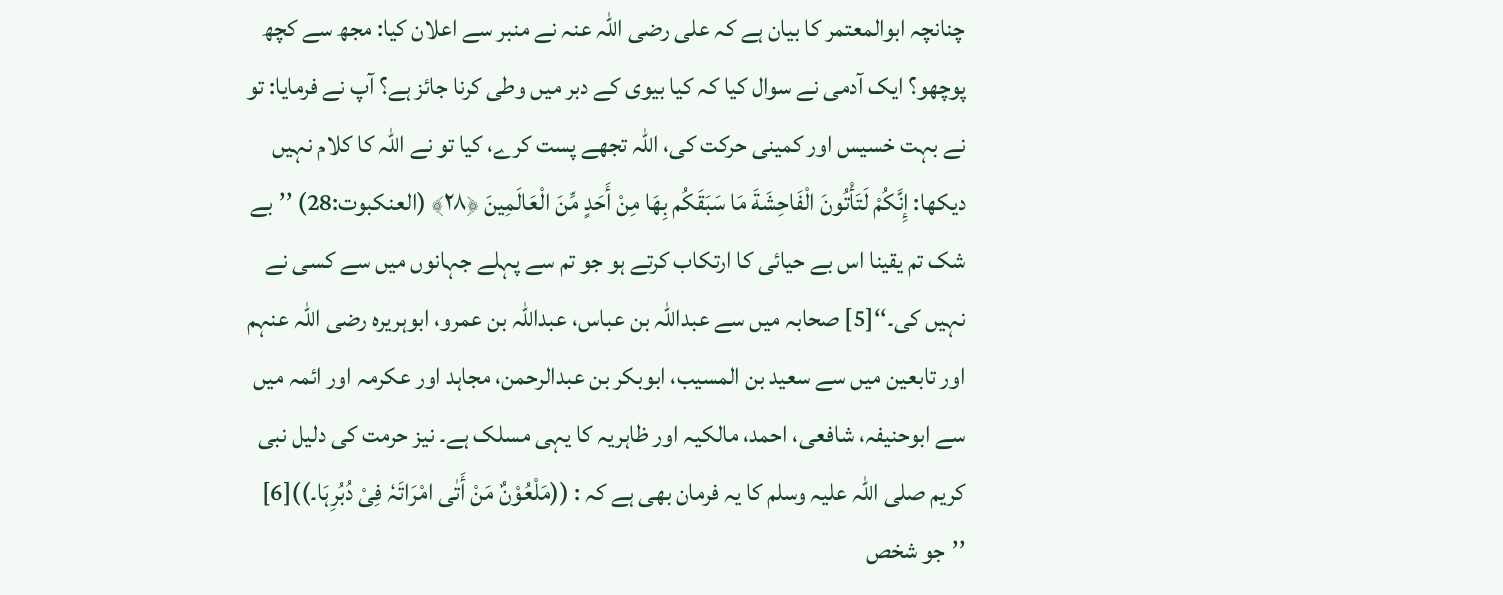چنانچہ ابوالمعتمر کا بیان ہے کہ علی رضی اللہ عنہ نے منبر سے اعلان کیا: مجھ سے کچھ پوچھو؟ ایک آدمی نے سوال کیا کہ کیا بیوی کے دبر میں وطی کرنا جائز ہے؟ آپ نے فرمایا: تو نے بہت خسیس اور کمینی حرکت کی، اللہ تجھے پست کرے، کیا تو نے اللہ کا کلام نہیں دیکھا: إِنَّكُمْ لَتَأْتُونَ الْفَاحِشَةَ مَا سَبَقَكُم بِهَا مِنْ أَحَدٍ مِّنَ الْعَالَمِينَ ﴿٢٨﴾ (العنکبوت:28) ’’بے شک تم یقینا اس بے حیائی کا ارتکاب کرتے ہو جو تم سے پہلے جہانوں میں سے کسی نے نہیں کی۔‘‘[5] صحابہ میں سے عبداللہ بن عباس، عبداللہ بن عمرو، ابوہریرہ رضی اللہ عنہم اور تابعین میں سے سعید بن المسیب، ابوبکر بن عبدالرحمن، مجاہد اور عکرمہ اور ائمہ میں سے ابوحنیفہ، شافعی، احمد، مالکیہ اور ظاہریہ کا یہی مسلک ہے۔ نیز حرمت کی دلیل نبی کریم صلی اللہ علیہ وسلم کا یہ فرمان بھی ہے کہ : ((مَلْعُوْنٌ مَنْ أَتٰی امْرَاتَہٗ فِیْ دُبُرِہَا۔))[6] ’’جو شخص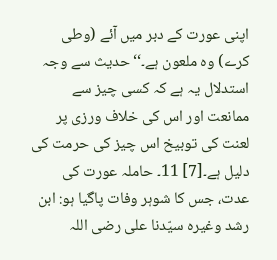اپنی عورت کے دبر میں آئے (وطی کرے) وہ ملعون ہے۔‘‘ حدیث سے وجہ استدلال یہ ہے کہ کسی چیز سے ممانعت اور اس کی خلاف ورزی پر لعنت کی توبیخ اس چیز کی حرمت کی دلیل ہے۔[7] 11۔ حاملہ عورت کی عدت، جس کا شوہر وفات پاگیا ہو: ابن رشد وغیرہ سیّدنا علی رضی اللہ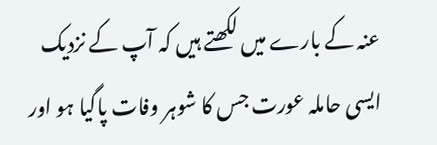عنہ کے بارے میں لکھتے ہیں کہ آپ کے نزدیک ایسی حاملہ عورت جس کا شوہر وفات پاگیا ہو اور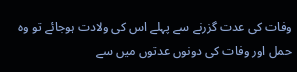وفات کی عدت گزرنے سے پہلے اس کی ولادت ہوجائے تو وہ حمل اور وفات کی دونوں عدتوں میں سے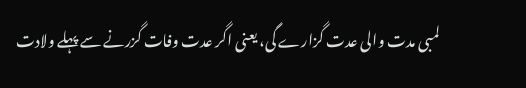لمبی مدت والی عدت گزارے گی، یعنی اگر عدت وفات گزرنے سے پہلے ولادت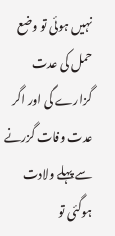نہیں ہوئی تو وضع حمل کی عدت گزارے گی اور اگر عدت وفات گزرنے سے پہلے ولادت ہوگئی تو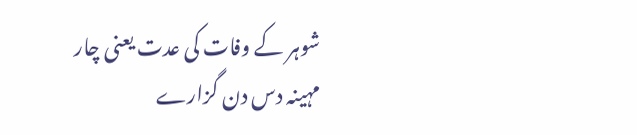شوہر کے وفات کی عدت یعنی چار مہینہ دس دن گزارے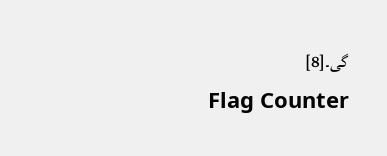گی۔[8]
Flag Counter